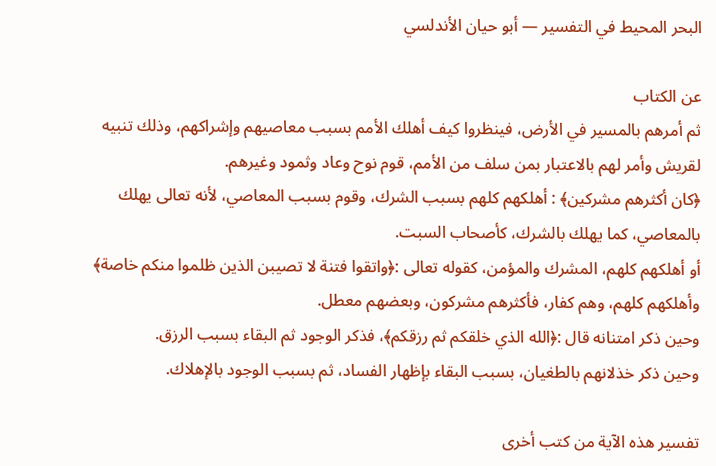البحر المحيط في التفسير — أبو حيان الأندلسي

عن الكتاب
ثم أمرهم بالمسير في الأرض، فينظروا كيف أهلك الأمم بسبب معاصيهم وإشراكهم، وذلك تنبيه لقريش وأمر لهم بالاعتبار بمن سلف من الأمم، قوم نوح وعاد وثمود وغيرهم.
﴿كان أكثرهم مشركين﴾ : أهلكهم كلهم بسبب الشرك، وقوم بسبب المعاصي، لأنه تعالى يهلك بالمعاصي، كما يهلك بالشرك، كأصحاب السبت.
أو أهلكهم كلهم، المشرك والمؤمن، كقوله تعالى :﴿واتقوا فتنة لا تصيبن الذين ظلموا منكم خاصة﴾ وأهلكهم كلهم، وهم كفار، فأكثرهم مشركون، وبعضهم معطل.
وحين ذكر امتنانه قال :﴿الله الذي خلقكم ثم رزقكم﴾، فذكر الوجود ثم البقاء بسبب الرزق.
وحين ذكر خذلانهم بالطغيان، بسبب البقاء بإظهار الفساد، ثم بسبب الوجود بالإهلاك.

تفسير هذه الآية من كتب أخرى